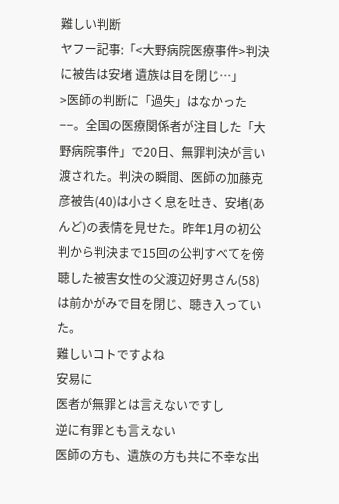難しい判断
ヤフー記事:「<大野病院医療事件>判決に被告は安堵 遺族は目を閉じ…」
>医師の判断に「過失」はなかった−−。全国の医療関係者が注目した「大野病院事件」で20日、無罪判決が言い渡された。判決の瞬間、医師の加藤克彦被告(40)は小さく息を吐き、安堵(あんど)の表情を見せた。昨年1月の初公判から判決まで15回の公判すべてを傍聴した被害女性の父渡辺好男さん(58)は前かがみで目を閉じ、聴き入っていた。
難しいコトですよね
安易に
医者が無罪とは言えないですし
逆に有罪とも言えない
医師の方も、遺族の方も共に不幸な出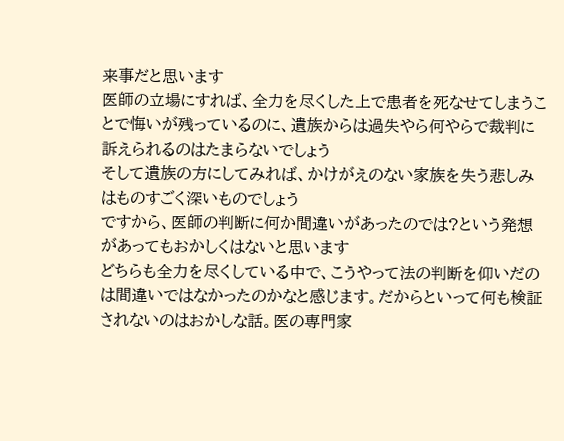来事だと思います
医師の立場にすれば、全力を尽くした上で患者を死なせてしまうことで悔いが残っているのに、遺族からは過失やら何やらで裁判に訴えられるのはたまらないでしょう
そして遺族の方にしてみれば、かけがえのない家族を失う悲しみはものすごく深いものでしょう
ですから、医師の判断に何か間違いがあったのでは?という発想があってもおかしくはないと思います
どちらも全力を尽くしている中で、こうやって法の判断を仰いだのは間違いではなかったのかなと感じます。だからといって何も検証されないのはおかしな話。医の専門家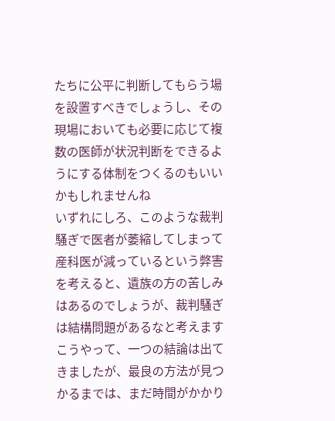たちに公平に判断してもらう場を設置すべきでしょうし、その現場においても必要に応じて複数の医師が状況判断をできるようにする体制をつくるのもいいかもしれませんね
いずれにしろ、このような裁判騒ぎで医者が萎縮してしまって産科医が減っているという弊害を考えると、遺族の方の苦しみはあるのでしょうが、裁判騒ぎは結構問題があるなと考えます
こうやって、一つの結論は出てきましたが、最良の方法が見つかるまでは、まだ時間がかかり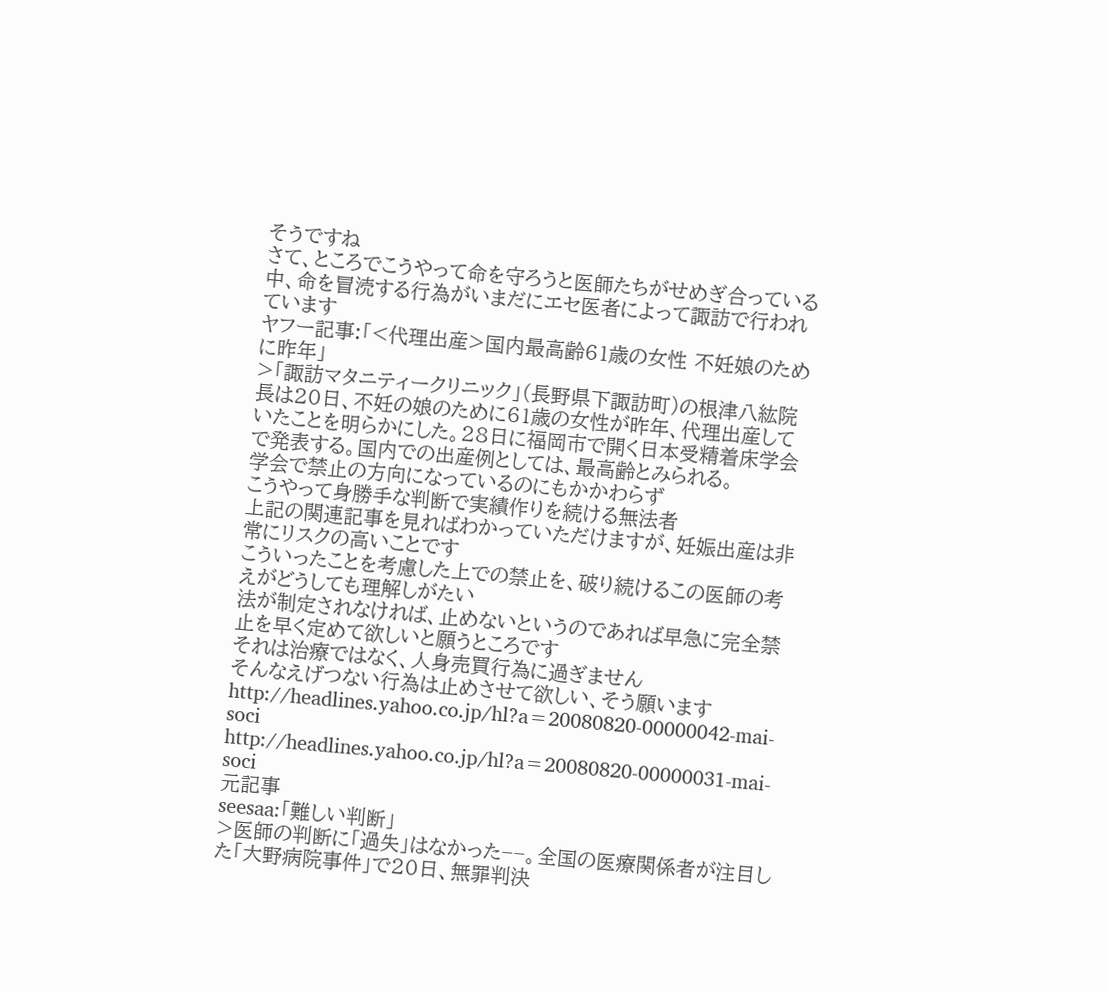そうですね
さて、ところでこうやって命を守ろうと医師たちがせめぎ合っている中、命を冒涜する行為がいまだにエセ医者によって諏訪で行われています
ヤフー記事:「<代理出産>国内最高齢61歳の女性 不妊娘のために昨年」
>「諏訪マタニティークリニック」(長野県下諏訪町)の根津八紘院長は20日、不妊の娘のために61歳の女性が昨年、代理出産していたことを明らかにした。28日に福岡市で開く日本受精着床学会で発表する。国内での出産例としては、最高齢とみられる。
学会で禁止の方向になっているのにもかかわらず
こうやって身勝手な判断で実績作りを続ける無法者
上記の関連記事を見ればわかっていただけますが、妊娠出産は非常にリスクの高いことです
こういったことを考慮した上での禁止を、破り続けるこの医師の考えがどうしても理解しがたい
法が制定されなければ、止めないというのであれば早急に完全禁止を早く定めて欲しいと願うところです
それは治療ではなく、人身売買行為に過ぎません
そんなえげつない行為は止めさせて欲しい、そう願います
http://headlines.yahoo.co.jp/hl?a=20080820-00000042-mai-soci
http://headlines.yahoo.co.jp/hl?a=20080820-00000031-mai-soci
元記事
seesaa:「難しい判断」
>医師の判断に「過失」はなかった−−。全国の医療関係者が注目した「大野病院事件」で20日、無罪判決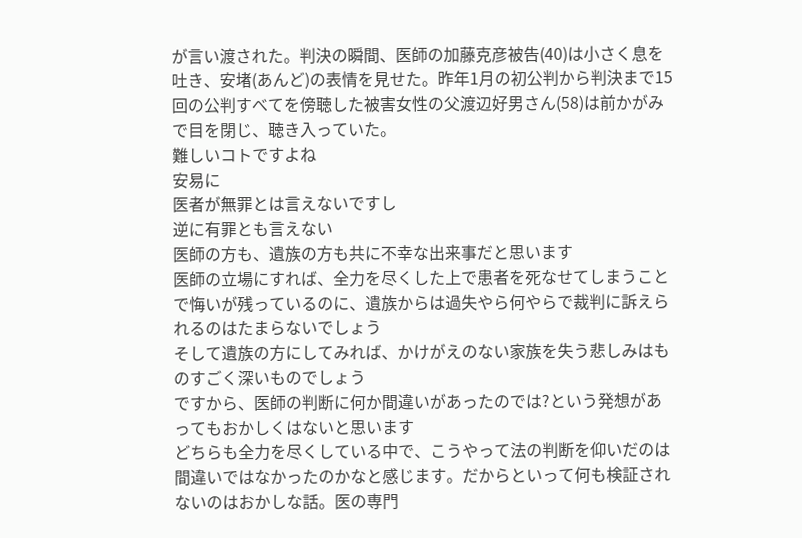が言い渡された。判決の瞬間、医師の加藤克彦被告(40)は小さく息を吐き、安堵(あんど)の表情を見せた。昨年1月の初公判から判決まで15回の公判すべてを傍聴した被害女性の父渡辺好男さん(58)は前かがみで目を閉じ、聴き入っていた。
難しいコトですよね
安易に
医者が無罪とは言えないですし
逆に有罪とも言えない
医師の方も、遺族の方も共に不幸な出来事だと思います
医師の立場にすれば、全力を尽くした上で患者を死なせてしまうことで悔いが残っているのに、遺族からは過失やら何やらで裁判に訴えられるのはたまらないでしょう
そして遺族の方にしてみれば、かけがえのない家族を失う悲しみはものすごく深いものでしょう
ですから、医師の判断に何か間違いがあったのでは?という発想があってもおかしくはないと思います
どちらも全力を尽くしている中で、こうやって法の判断を仰いだのは間違いではなかったのかなと感じます。だからといって何も検証されないのはおかしな話。医の専門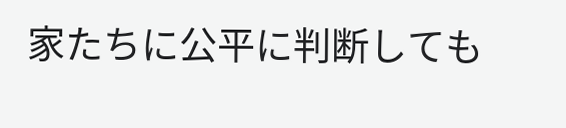家たちに公平に判断しても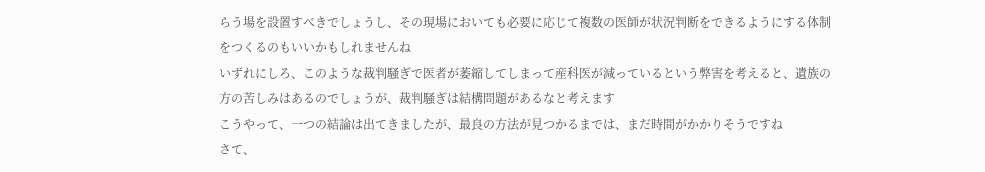らう場を設置すべきでしょうし、その現場においても必要に応じて複数の医師が状況判断をできるようにする体制をつくるのもいいかもしれませんね
いずれにしろ、このような裁判騒ぎで医者が萎縮してしまって産科医が減っているという弊害を考えると、遺族の方の苦しみはあるのでしょうが、裁判騒ぎは結構問題があるなと考えます
こうやって、一つの結論は出てきましたが、最良の方法が見つかるまでは、まだ時間がかかりそうですね
さて、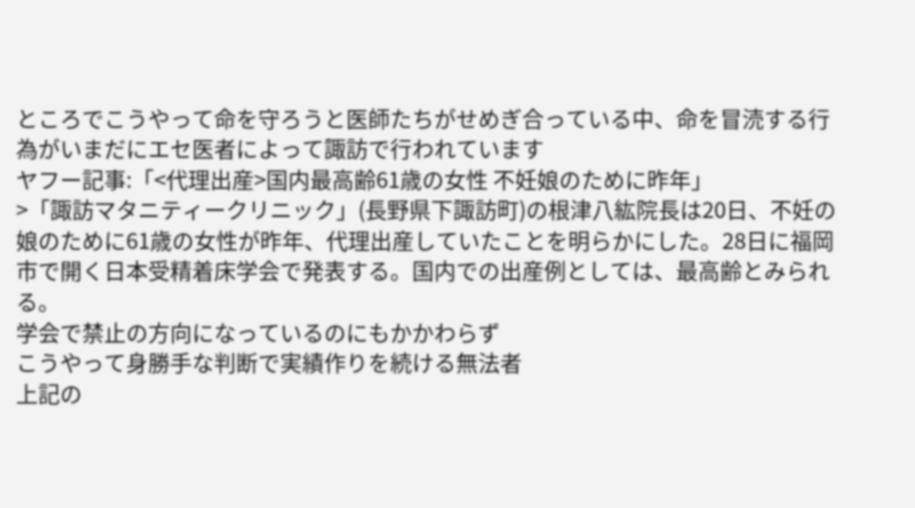ところでこうやって命を守ろうと医師たちがせめぎ合っている中、命を冒涜する行為がいまだにエセ医者によって諏訪で行われています
ヤフー記事:「<代理出産>国内最高齢61歳の女性 不妊娘のために昨年」
>「諏訪マタニティークリニック」(長野県下諏訪町)の根津八紘院長は20日、不妊の娘のために61歳の女性が昨年、代理出産していたことを明らかにした。28日に福岡市で開く日本受精着床学会で発表する。国内での出産例としては、最高齢とみられる。
学会で禁止の方向になっているのにもかかわらず
こうやって身勝手な判断で実績作りを続ける無法者
上記の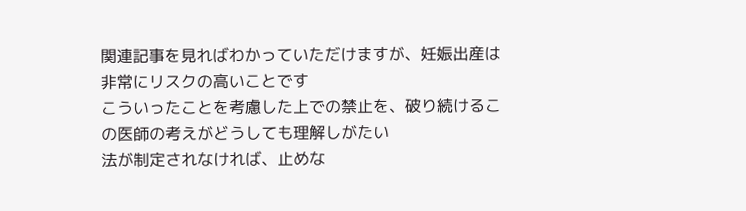関連記事を見ればわかっていただけますが、妊娠出産は非常にリスクの高いことです
こういったことを考慮した上での禁止を、破り続けるこの医師の考えがどうしても理解しがたい
法が制定されなければ、止めな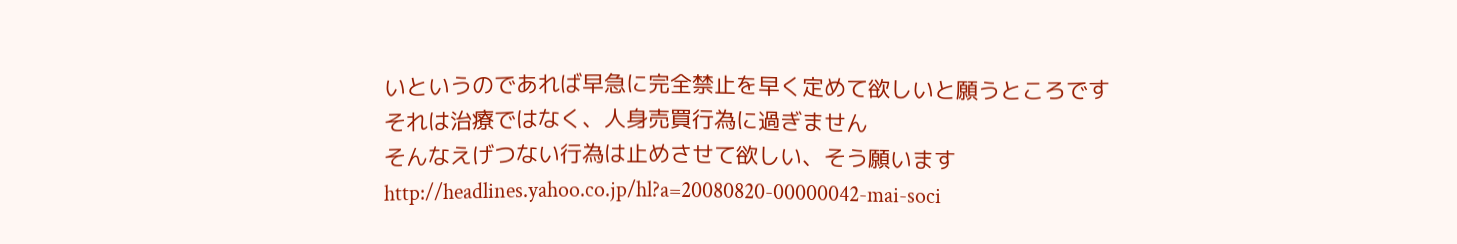いというのであれば早急に完全禁止を早く定めて欲しいと願うところです
それは治療ではなく、人身売買行為に過ぎません
そんなえげつない行為は止めさせて欲しい、そう願います
http://headlines.yahoo.co.jp/hl?a=20080820-00000042-mai-soci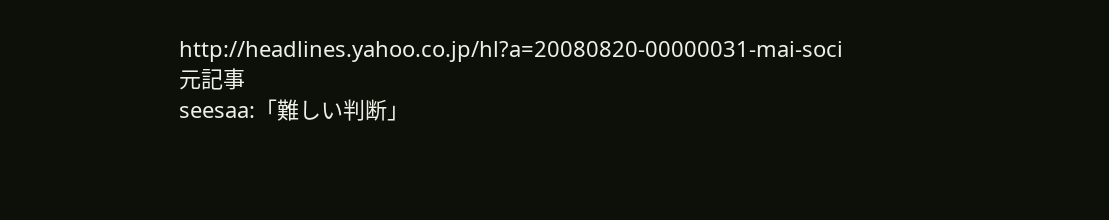http://headlines.yahoo.co.jp/hl?a=20080820-00000031-mai-soci
元記事
seesaa:「難しい判断」